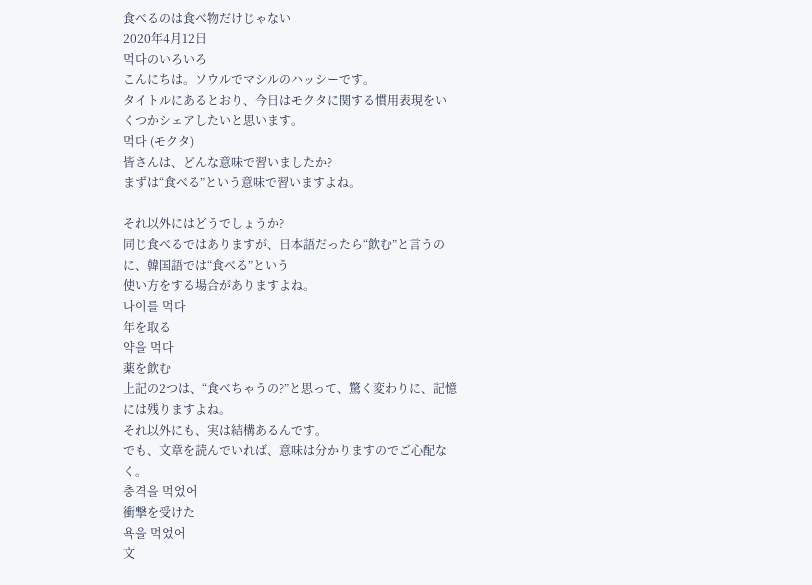食べるのは食べ物だけじゃない
2020年4月12日
먹다のいろいろ
こんにちは。ソウルでマシルのハッシーです。
タイトルにあるとおり、今日はモクタに関する慣用表現をいくつかシェアしたいと思います。
먹다 (モクタ)
皆さんは、どんな意味で習いましたか?
まずは“食べる”という意味で習いますよね。

それ以外にはどうでしょうか?
同じ食べるではありますが、日本語だったら“飲む”と言うのに、韓国語では“食べる”という
使い方をする場合がありますよね。
나이를 먹다
年を取る
약을 먹다
薬を飲む
上記の2つは、“食べちゃうの?”と思って、驚く変わりに、記憶には残りますよね。
それ以外にも、実は結構あるんです。
でも、文章を読んでいれば、意味は分かりますのでご心配なく。
충격을 먹었어
衝撃を受けた
욕을 먹었어
文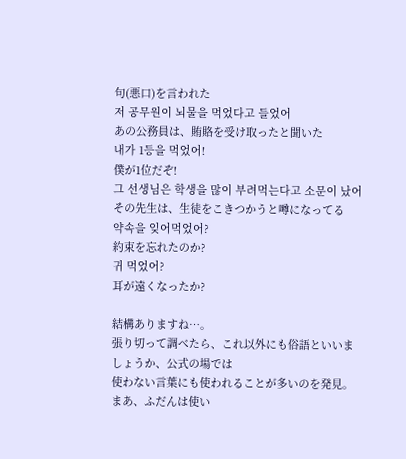句(悪口)を言われた
저 공무원이 뇌물을 먹었다고 들었어
あの公務員は、賄賂を受け取ったと聞いた
내가 1등을 먹었어!
僕が1位だぞ!
그 선생님은 학생을 많이 부려먹는다고 소문이 났어
その先生は、生徒をこきつかうと噂になってる
약속을 잊어먹었어?
約束を忘れたのか?
귀 먹었어?
耳が遠くなったか?

結構ありますね…。
張り切って調べたら、これ以外にも俗語といいましょうか、公式の場では
使わない言葉にも使われることが多いのを発見。
まあ、ふだんは使い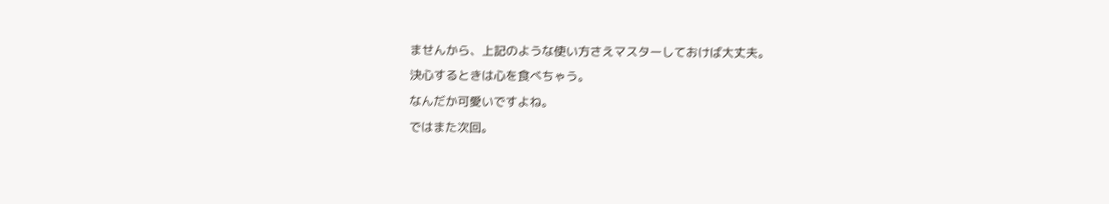ませんから、上記のような使い方さえマスターしておけば大丈夫。
決心するときは心を食べちゃう。
なんだか可愛いですよね。
ではまた次回。